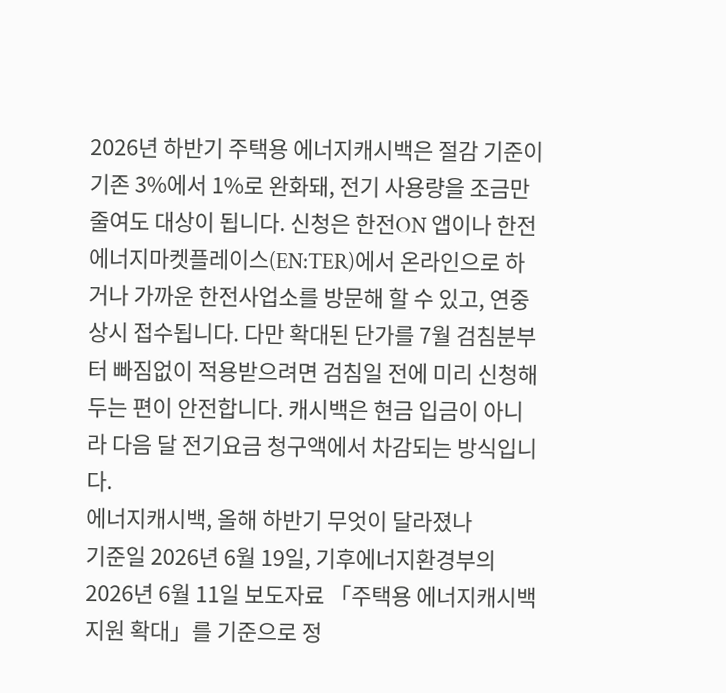2026년 하반기 주택용 에너지캐시백은 절감 기준이 기존 3%에서 1%로 완화돼, 전기 사용량을 조금만 줄여도 대상이 됩니다. 신청은 한전ON 앱이나 한전 에너지마켓플레이스(EN:TER)에서 온라인으로 하거나 가까운 한전사업소를 방문해 할 수 있고, 연중 상시 접수됩니다. 다만 확대된 단가를 7월 검침분부터 빠짐없이 적용받으려면 검침일 전에 미리 신청해 두는 편이 안전합니다. 캐시백은 현금 입금이 아니라 다음 달 전기요금 청구액에서 차감되는 방식입니다.
에너지캐시백, 올해 하반기 무엇이 달라졌나
기준일 2026년 6월 19일, 기후에너지환경부의 2026년 6월 11일 보도자료 「주택용 에너지캐시백 지원 확대」를 기준으로 정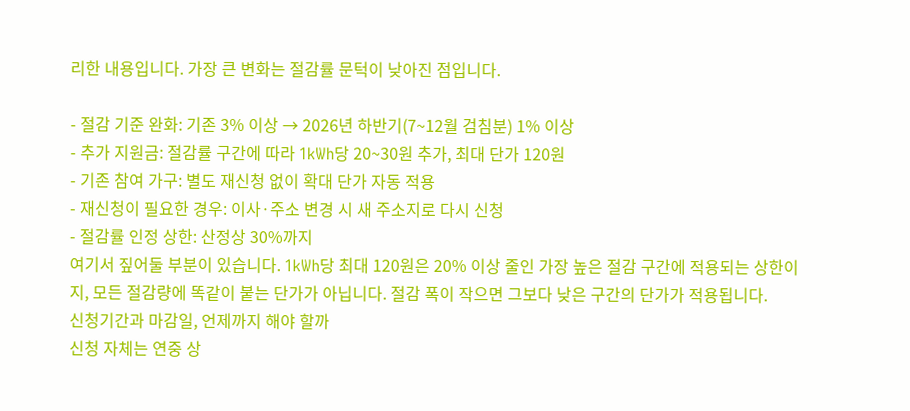리한 내용입니다. 가장 큰 변화는 절감률 문턱이 낮아진 점입니다.

- 절감 기준 완화: 기존 3% 이상 → 2026년 하반기(7~12월 검침분) 1% 이상
- 추가 지원금: 절감률 구간에 따라 1kWh당 20~30원 추가, 최대 단가 120원
- 기존 참여 가구: 별도 재신청 없이 확대 단가 자동 적용
- 재신청이 필요한 경우: 이사·주소 변경 시 새 주소지로 다시 신청
- 절감률 인정 상한: 산정상 30%까지
여기서 짚어둘 부분이 있습니다. 1kWh당 최대 120원은 20% 이상 줄인 가장 높은 절감 구간에 적용되는 상한이지, 모든 절감량에 똑같이 붙는 단가가 아닙니다. 절감 폭이 작으면 그보다 낮은 구간의 단가가 적용됩니다.
신청기간과 마감일, 언제까지 해야 할까
신청 자체는 연중 상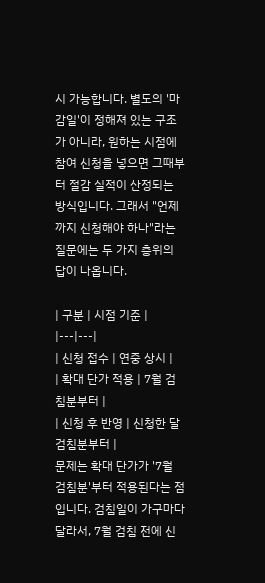시 가능합니다. 별도의 '마감일'이 정해져 있는 구조가 아니라, 원하는 시점에 참여 신청을 넣으면 그때부터 절감 실적이 산정되는 방식입니다. 그래서 "언제까지 신청해야 하나"라는 질문에는 두 가지 층위의 답이 나옵니다.

| 구분 | 시점 기준 |
|---|---|
| 신청 접수 | 연중 상시 |
| 확대 단가 적용 | 7월 검침분부터 |
| 신청 후 반영 | 신청한 달 검침분부터 |
문제는 확대 단가가 '7월 검침분'부터 적용된다는 점입니다. 검침일이 가구마다 달라서, 7월 검침 전에 신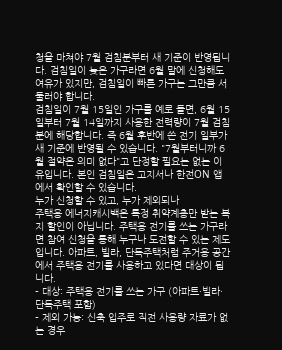청을 마쳐야 7월 검침분부터 새 기준이 반영됩니다. 검침일이 늦은 가구라면 6월 말에 신청해도 여유가 있지만, 검침일이 빠른 가구는 그만큼 서둘러야 합니다.
검침일이 7월 15일인 가구를 예로 들면, 6월 15일부터 7월 14일까지 사용한 전력량이 7월 검침분에 해당합니다. 즉 6월 후반에 쓴 전기 일부가 새 기준에 반영될 수 있습니다. "7월부터니까 6월 절약은 의미 없다"고 단정할 필요는 없는 이유입니다. 본인 검침일은 고지서나 한전ON 앱에서 확인할 수 있습니다.
누가 신청할 수 있고, 누가 제외되나
주택용 에너지캐시백은 특정 취약계층만 받는 복지 할인이 아닙니다. 주택용 전기를 쓰는 가구라면 참여 신청을 통해 누구나 도전할 수 있는 제도입니다. 아파트, 빌라, 단독주택처럼 주거용 공간에서 주택용 전기를 사용하고 있다면 대상이 됩니다.
- 대상: 주택용 전기를 쓰는 가구 (아파트·빌라·단독주택 포함)
- 제외 가능: 신축 입주로 직전 사용량 자료가 없는 경우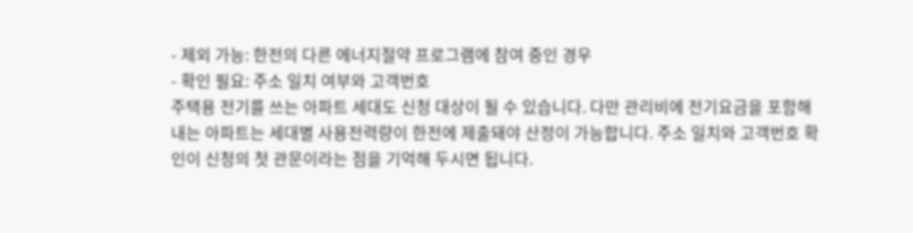- 제외 가능: 한전의 다른 에너지절약 프로그램에 참여 중인 경우
- 확인 필요: 주소 일치 여부와 고객번호
주택용 전기를 쓰는 아파트 세대도 신청 대상이 될 수 있습니다. 다만 관리비에 전기요금을 포함해 내는 아파트는 세대별 사용전력량이 한전에 제출돼야 산정이 가능합니다. 주소 일치와 고객번호 확인이 신청의 첫 관문이라는 점을 기억해 두시면 됩니다.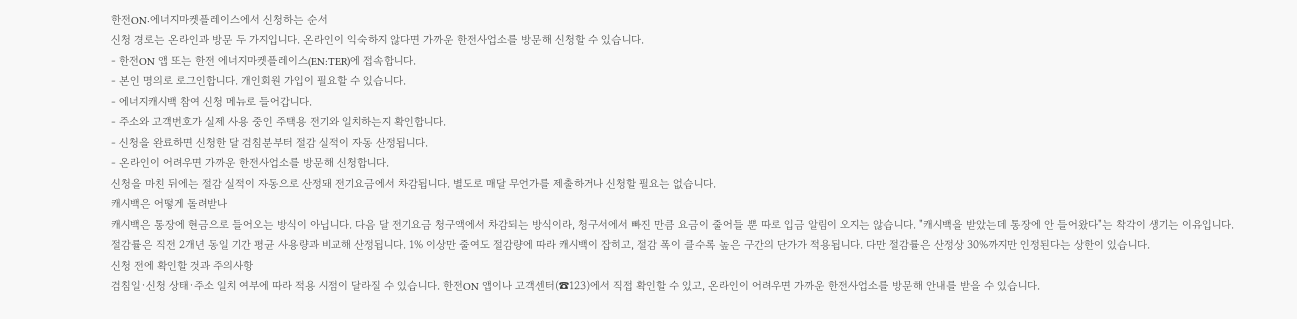한전ON·에너지마켓플레이스에서 신청하는 순서
신청 경로는 온라인과 방문 두 가지입니다. 온라인이 익숙하지 않다면 가까운 한전사업소를 방문해 신청할 수 있습니다.
- 한전ON 앱 또는 한전 에너지마켓플레이스(EN:TER)에 접속합니다.
- 본인 명의로 로그인합니다. 개인회원 가입이 필요할 수 있습니다.
- 에너지캐시백 참여 신청 메뉴로 들어갑니다.
- 주소와 고객번호가 실제 사용 중인 주택용 전기와 일치하는지 확인합니다.
- 신청을 완료하면 신청한 달 검침분부터 절감 실적이 자동 산정됩니다.
- 온라인이 어려우면 가까운 한전사업소를 방문해 신청합니다.
신청을 마친 뒤에는 절감 실적이 자동으로 산정돼 전기요금에서 차감됩니다. 별도로 매달 무언가를 제출하거나 신청할 필요는 없습니다.
캐시백은 어떻게 돌려받나
캐시백은 통장에 현금으로 들어오는 방식이 아닙니다. 다음 달 전기요금 청구액에서 차감되는 방식이라, 청구서에서 빠진 만큼 요금이 줄어들 뿐 따로 입금 알림이 오지는 않습니다. "캐시백을 받았는데 통장에 안 들어왔다"는 착각이 생기는 이유입니다.
절감률은 직전 2개년 동일 기간 평균 사용량과 비교해 산정됩니다. 1% 이상만 줄여도 절감량에 따라 캐시백이 잡히고, 절감 폭이 클수록 높은 구간의 단가가 적용됩니다. 다만 절감률은 산정상 30%까지만 인정된다는 상한이 있습니다.
신청 전에 확인할 것과 주의사항
검침일·신청 상태·주소 일치 여부에 따라 적용 시점이 달라질 수 있습니다. 한전ON 앱이나 고객센터(☎123)에서 직접 확인할 수 있고, 온라인이 어려우면 가까운 한전사업소를 방문해 안내를 받을 수 있습니다.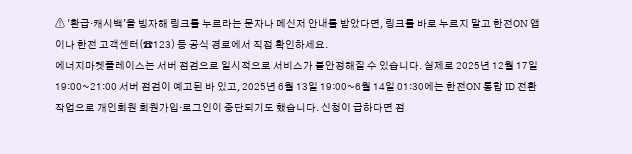⚠ '환급·캐시백'을 빙자해 링크를 누르라는 문자나 메신저 안내를 받았다면, 링크를 바로 누르지 말고 한전ON 앱이나 한전 고객센터(☎123) 등 공식 경로에서 직접 확인하세요.
에너지마켓플레이스는 서버 점검으로 일시적으로 서비스가 불안정해질 수 있습니다. 실제로 2025년 12월 17일 19:00~21:00 서버 점검이 예고된 바 있고, 2025년 6월 13일 19:00~6월 14일 01:30에는 한전ON 통합 ID 전환 작업으로 개인회원 회원가입·로그인이 중단되기도 했습니다. 신청이 급하다면 점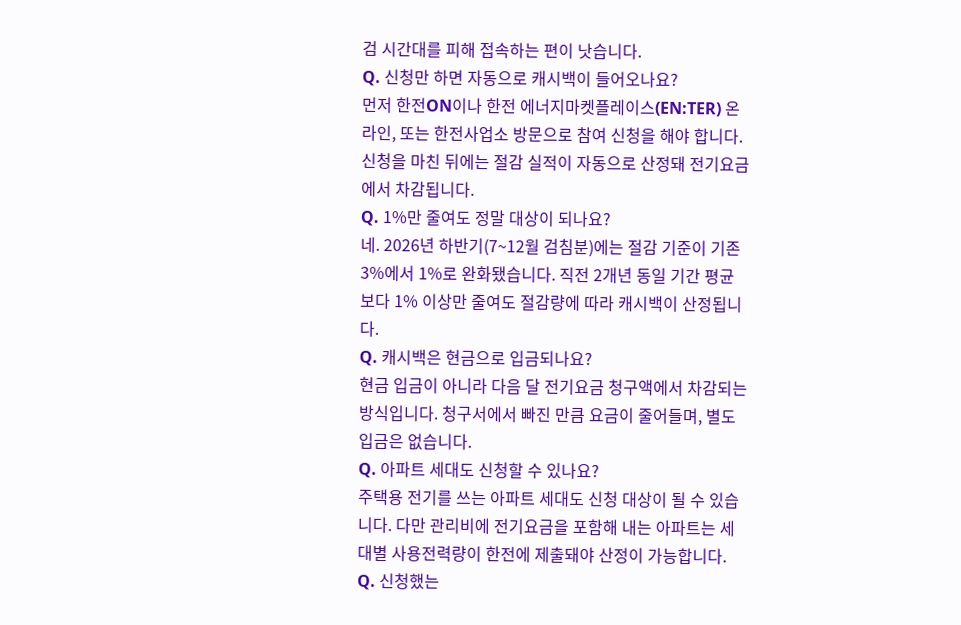검 시간대를 피해 접속하는 편이 낫습니다.
Q. 신청만 하면 자동으로 캐시백이 들어오나요?
먼저 한전ON이나 한전 에너지마켓플레이스(EN:TER) 온라인, 또는 한전사업소 방문으로 참여 신청을 해야 합니다. 신청을 마친 뒤에는 절감 실적이 자동으로 산정돼 전기요금에서 차감됩니다.
Q. 1%만 줄여도 정말 대상이 되나요?
네. 2026년 하반기(7~12월 검침분)에는 절감 기준이 기존 3%에서 1%로 완화됐습니다. 직전 2개년 동일 기간 평균보다 1% 이상만 줄여도 절감량에 따라 캐시백이 산정됩니다.
Q. 캐시백은 현금으로 입금되나요?
현금 입금이 아니라 다음 달 전기요금 청구액에서 차감되는 방식입니다. 청구서에서 빠진 만큼 요금이 줄어들며, 별도 입금은 없습니다.
Q. 아파트 세대도 신청할 수 있나요?
주택용 전기를 쓰는 아파트 세대도 신청 대상이 될 수 있습니다. 다만 관리비에 전기요금을 포함해 내는 아파트는 세대별 사용전력량이 한전에 제출돼야 산정이 가능합니다.
Q. 신청했는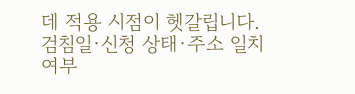데 적용 시점이 헷갈립니다.
검침일·신청 상태·주소 일치 여부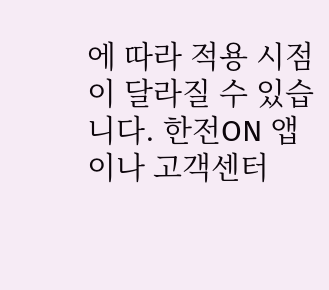에 따라 적용 시점이 달라질 수 있습니다. 한전ON 앱이나 고객센터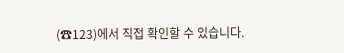(☎123)에서 직접 확인할 수 있습니다.